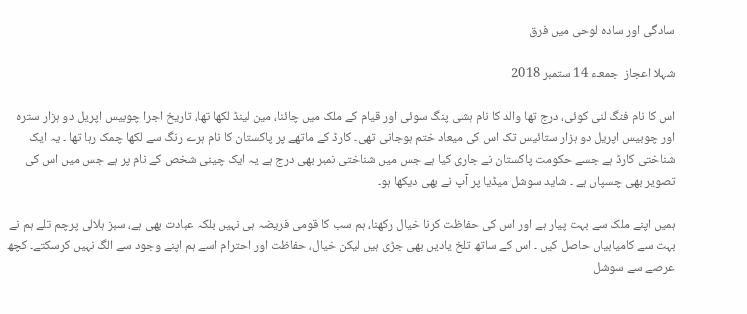سادگی اور سادہ لوحی میں فرق

شہلا اعجاز  جمعـء 14 ستمبر 2018

اس کا نام فنگ لنی کوئی، درج تھا والد کا نام ہشی پنگ سوئی اور قیام کے ملک میں چائنا، مین لینڈ لکھا تھا، تاریخ اجرا چوبیس اپریل دو ہزار سترہ اور چوبیس اپریل دو ہزار ستائیس تک اس کی میعاد ختم ہوجانی تھی۔ کارڈ کے ماتھے پر پاکستان کا نام ہرے رنگ سے لکھا چمک رہا تھا ۔ یہ ایک شناختی کارڈ ہے جسے حکومت پاکستان نے جاری کیا ہے جس میں شناختی نمبر بھی درج ہے یہ ایک چینی شخص کے نام پر ہے جس میں اس کی تصویر بھی چسپاں ہے ۔ شاید سوشل میڈیا پر آپ نے بھی دیکھا ہو۔

ہمیں اپنے ملک سے بہت پیار ہے اور اس کی حفاظت کرنا خیال رکھنا، ہم سب کا قومی فریضہ ہی نہیں بلکہ عبادت بھی ہے، سبز ہلالی پرچم تلے ہم نے بہت سے کامیابیاں حاصل کیں ۔ اس کے ساتھ تلخ یادیں بھی جڑی ہیں لیکن خیال، حفاظت اور احترام اسے ہم اپنے وجود سے الگ نہیں کرسکتے۔ کچھ عرصے سے سوشل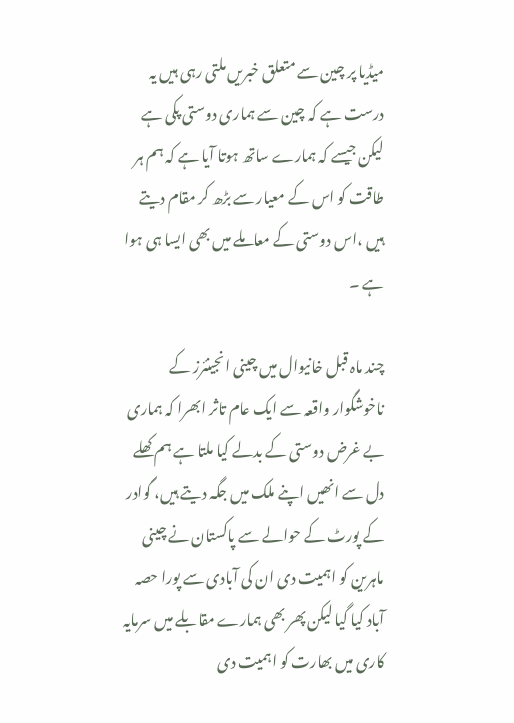میڈیا پر چین سے متعلق خبریں ملتی رہی ہیں یہ درست ہے کہ چین سے ہماری دوستی پکی ہے لیکن جیسے کہ ہمارے ساتھ ہوتا آیا ہے کہ ہم ہر طاقت کو اس کے معیار سے بڑھ کر مقام دیتے ہیں ،اس دوستی کے معاملے میں بھی ایسا ہی ہوا ہے ۔

چند ماہ قبل خانیوال میں چینی انجینئرز کے ناخوشگوار واقعہ سے ایک عام تاثر ابھرا کہ ہماری بے غرض دوستی کے بدلے کیا ملتا ہے ہم کھلے دل سے انھیں اپنے ملک میں جگہ دیتے ہیں، گوادر کے پورٹ کے حوالے سے پاکستان نے چینی ماہرین کو اہمیت دی ان کی آبادی سے پورا حصہ آباد کیا گیا لیکن پھر بھی ہمارے مقابلے میں سرمایہ کاری میں بھارت کو اہمیت دی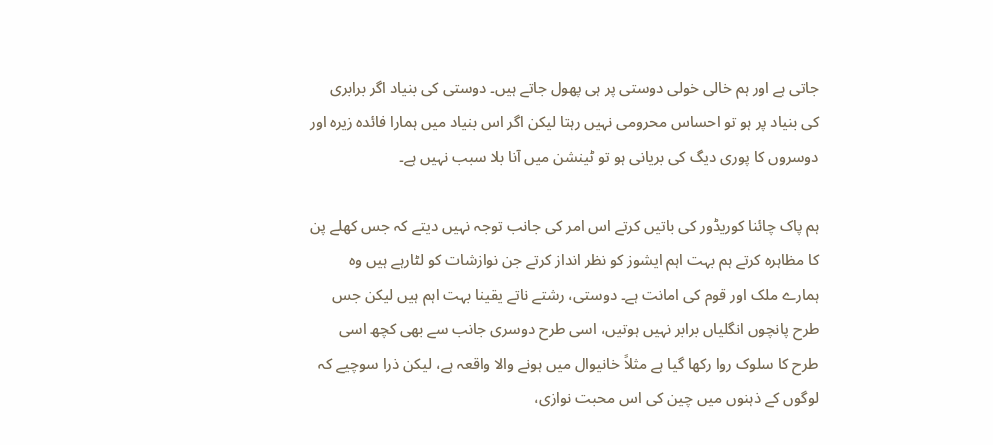جاتی ہے اور ہم خالی خولی دوستی پر ہی پھول جاتے ہیں۔ دوستی کی بنیاد اگر برابری کی بنیاد پر ہو تو احساس محرومی نہیں رہتا لیکن اگر اس بنیاد میں ہمارا فائدہ زیرہ اور دوسروں کا پوری دیگ کی بریانی ہو تو ٹینشن میں آنا بلا سبب نہیں ہے۔

ہم پاک چائنا کوریڈور کی باتیں کرتے اس امر کی جانب توجہ نہیں دیتے کہ جس کھلے پن کا مظاہرہ کرتے ہم بہت اہم ایشوز کو نظر انداز کرتے جن نوازشات کو لٹارہے ہیں وہ ہمارے ملک اور قوم کی امانت ہے۔ دوستی، رشتے ناتے یقینا بہت اہم ہیں لیکن جس طرح پانچوں انگلیاں برابر نہیں ہوتیں، اسی طرح دوسری جانب سے بھی کچھ اسی طرح کا سلوک روا رکھا گیا ہے مثلاً خانیوال میں ہونے والا واقعہ ہے، لیکن ذرا سوچیے کہ لوگوں کے ذہنوں میں چین کی اس محبت نوازی،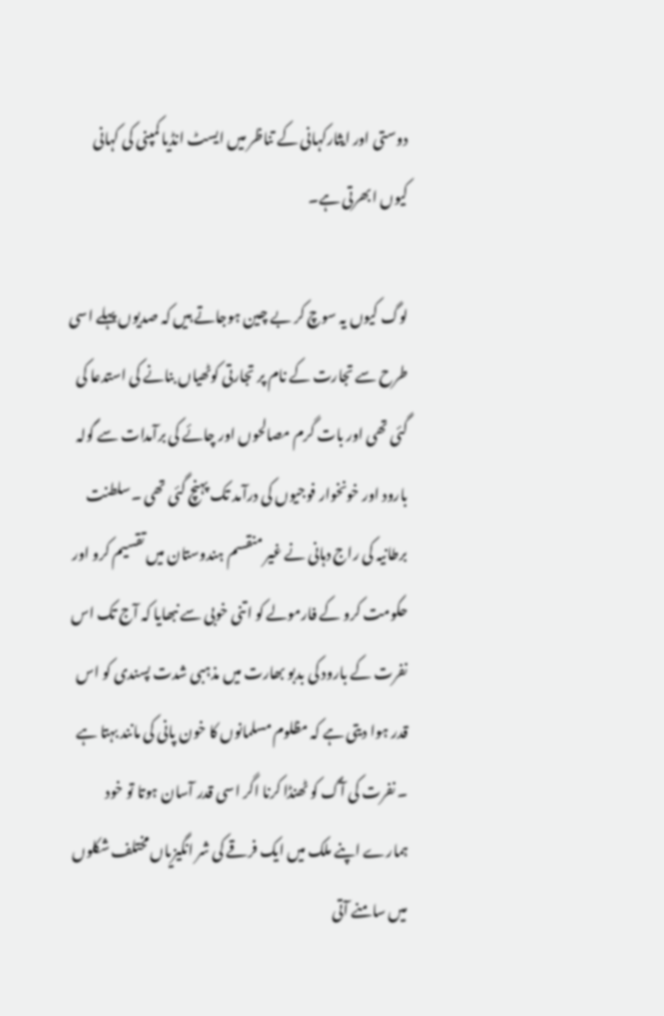دوستی اور ایثارکہانی کے تناظر میں ایسٹ انڈیا کمپنی کی کہانی کیوں ابھرتی ہے۔

لوگ کیوں یہ سوچ کر بے چین ہوجاتے ہیں کہ صدیوں پہلے اسی طرح سے تجارت کے نام پر تجارتی کوٹھیاں بنانے کی استدعا کی گئی تھی اور بات گرم مصالحوں اور چائے کی برآمدات سے گولہ بارود اور خونخوار فوجیوں کی درآمد تک پہنچ گئی تھی ۔سلطنت برطانیہ کی راج دہانی نے غیر منقسم ہندوستان میں تقسیم کرو اور حکومت کرو کے فارمولے کو اتنی خوبی سے نبھایا کہ آج تک اس نفرت کے بارود کی بدبو بھارت میں مذہبی شدت پسندی کو اس قدر ہوا دیتی ہے کہ مظلوم مسلمانوں کا خون پانی کی مانند بہتا ہے ۔ نفرت کی آگ کو ٹھنڈا کرنا اگر اسی قدر آسان ہوتا تو خود ہمارے اپنے ملک میں ایک فرقے کی شر انگیزیاں مختلف شکلوں میں سامنے آتی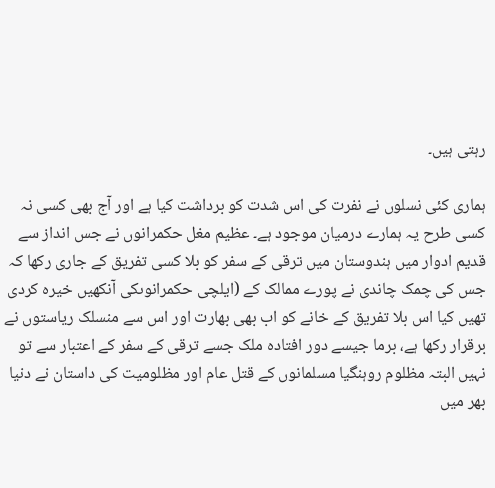رہتی ہیں۔

ہماری کئی نسلوں نے نفرت کی اس شدت کو برداشت کیا ہے اور آج بھی کسی نہ کسی طرح یہ ہمارے درمیان موجود ہے۔ عظیم مغل حکمرانوں نے جس انداز سے قدیم ادوار میں ہندوستان میں ترقی کے سفر کو بلا کسی تفریق کے جاری رکھا کہ جس کی چمک چاندی نے پورے ممالک کے (ایلچی حکمرانوںکی آنکھیں خیرہ کردی تھیں کیا اس بلا تفریق کے خانے کو اب بھی بھارت اور اس سے منسلک ریاستوں نے برقرار رکھا ہے، برما جیسے دور افتادہ ملک جسے ترقی کے سفر کے اعتبار سے تو نہیں البتہ مظلوم روہنگیا مسلمانوں کے قتل عام اور مظلومیت کی داستان نے دنیا بھر میں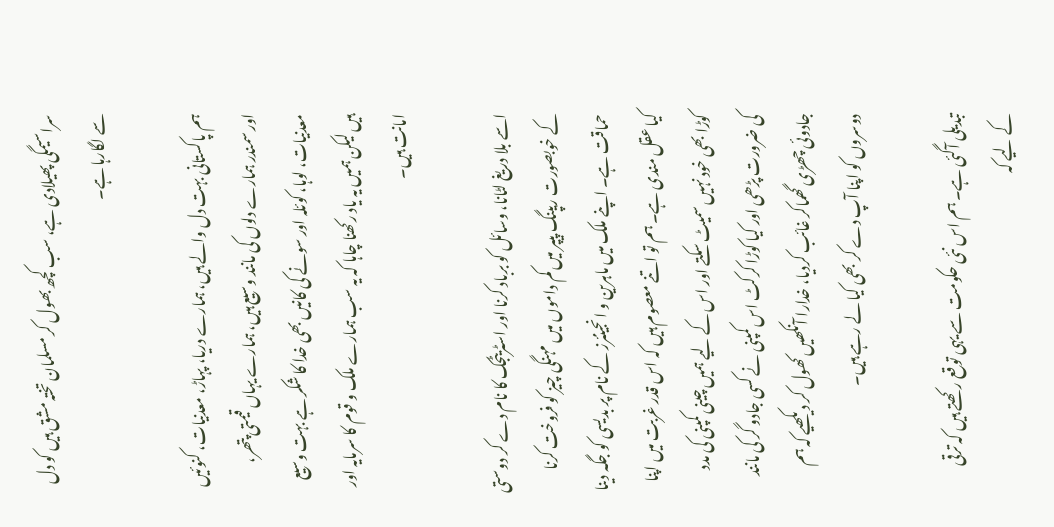سراسیمگی پھیلادی ہے، سب کچھ بھول کر مسلمان تختہ مشق ہیں کو دل سے لگارہا ہے۔

ہم پاکستانی بہت دل والے ہیں، ہمارے دریا، پہاڑ، معدنیات، کنوئیں اور سمندر ہمارے دلوں کی مانند وسیع ہیں، ہمارے یہاں قیمتی پتھر، معدنیات، لوہا، کوئلہ اور سونے کی کانیں بھی خدا کا شکر ہے بہت وسیع ہیں لیکن ہمیں یہ یاد رکھنا چاہا کہ یہ سب ہمارے ملک و قوم کا سرمایہ اور امانت ہیں۔

اسے بلا دریغ لٹانا، وسائل کو برباد کرنا اور اسٹریٹجک کا نام دے کر دوستی کے خوبصورت ریپنگ پیپر میں کم داموں میں مہنگی چیز کو فروخت کرنا حماقت ہے۔ اپنے ملک میں ماہرین و انجینئرز کے نام پر بدیسی کو جگہ دینا کیا عقل مندی ہے۔ ہم تو اتنے معصوم ہیں کہ اس قدر غربت میں اپنا کوڑا بھی خود نہیں سمیٹ سکتے اور اس کے لیے ہمیں چینی کمپنی کی مدد کی ضرورت پڑھی اور کیا کوڑا کرکٹ اس کمپنی نے کسی جادو گر کی مانند جادوئی چھڑی گھماکر غائب کردیا، خدارا آنکھیں کھول کر دیکھیے کہ ہم دوسروں کو اپنا آپ دے کر بھی کیا لے رہے ہیں۔

تبدیلی آگئی ہے۔ ہم اس نئی حکومت سے یہی توقع رکھتے ہیں کہ ترقی کے لیے کہ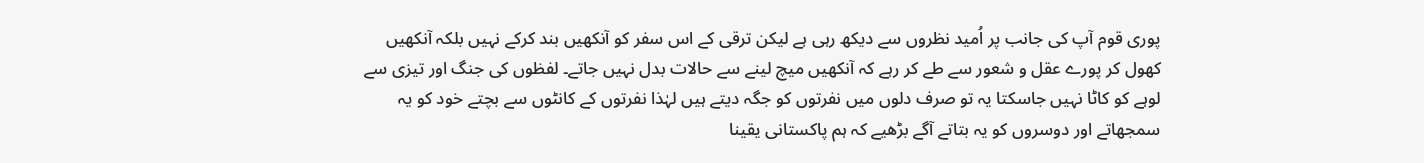پوری قوم آپ کی جانب پر اُمید نظروں سے دیکھ رہی ہے لیکن ترقی کے اس سفر کو آنکھیں بند کرکے نہیں بلکہ آنکھیں کھول کر پورے عقل و شعور سے طے کر رہے کہ آنکھیں میچ لینے سے حالات بدل نہیں جاتے۔ لفظوں کی جنگ اور تیزی سے لوہے کو کاٹا نہیں جاسکتا یہ تو صرف دلوں میں نفرتوں کو جگہ دیتے ہیں لہٰذا نفرتوں کے کانٹوں سے بچتے خود کو یہ سمجھاتے اور دوسروں کو یہ بتاتے آگے بڑھیے کہ ہم پاکستانی یقینا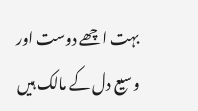بہت اچھے دوست اور وسیع دل کے مالک ہیں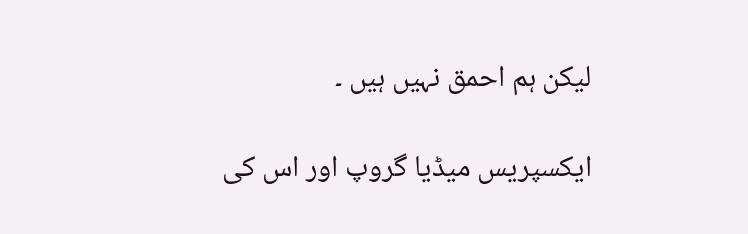لیکن ہم احمق نہیں ہیں ۔

ایکسپریس میڈیا گروپ اور اس کی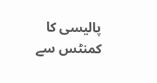پالیسی کا کمنٹس سے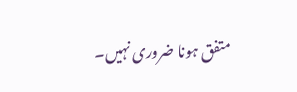متفق ہونا ضروری نہیں۔